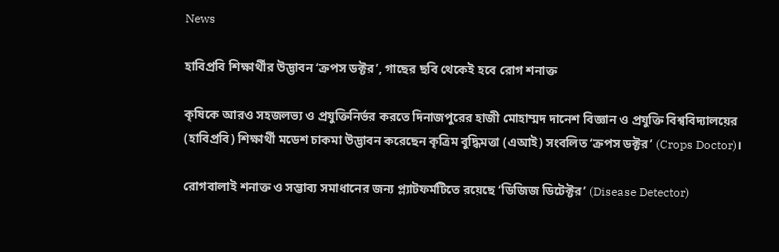News

হাবিপ্রবি শিক্ষার্থীর উদ্ভাবন ‘ক্রপস ডক্টর’, গাছের ছবি থেকেই হবে রোগ শনাক্ত

কৃষিকে আরও সহজলভ্য ও প্রযুক্তিনির্ভর করতে দিনাজপুরের হাজী মোহাম্মদ দানেশ বিজ্ঞান ও প্রযুক্তি বিশ্ববিদ্যালয়ের (হাবিপ্রবি) শিক্ষার্থী মডেশ চাকমা উদ্ভাবন করেছেন কৃত্রিম বুদ্ধিমত্তা (এআই) সংবলিত ‘ক্রপস ডক্টর’ (Crops Doctor)।

রোগবালাই শনাক্ত ও সম্ভাব্য সমাধানের জন্য প্ল্যাটফর্মটিতে রয়েছে ‘ডিজিজ ডিটেক্টর’ (Disease Detector)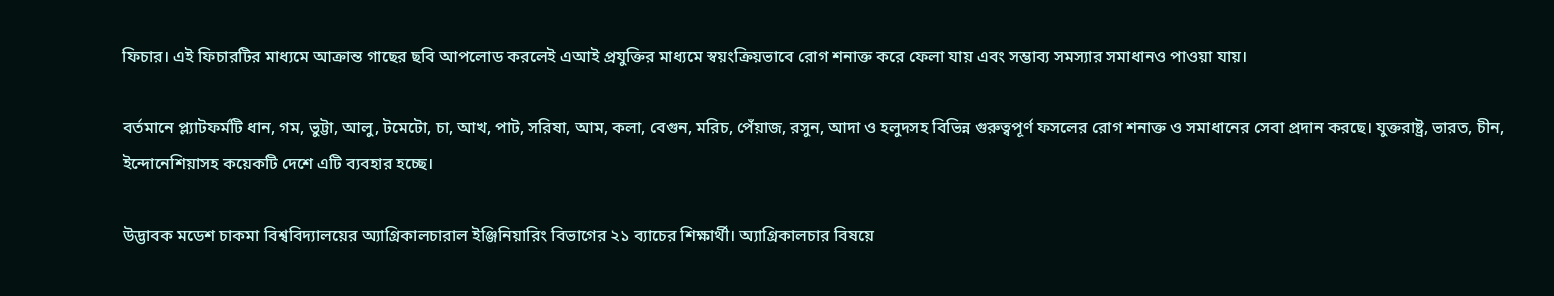ফিচার। এই ফিচারটির মাধ্যমে আক্রান্ত গাছের ছবি আপলোড করলেই এআই প্রযুক্তির মাধ্যমে স্বয়ংক্রিয়ভাবে রোগ শনাক্ত করে ফেলা যায় এবং সম্ভাব্য সমস্যার সমাধানও পাওয়া যায়।

বর্তমানে প্ল্যাটফর্মটি ধান, গম, ভুট্টা, আলু, টমেটো, চা, আখ, পাট, সরিষা, আম, কলা, বেগুন, মরিচ, পেঁয়াজ, রসুন, আদা ও হলুদসহ বিভিন্ন গুরুত্বপূর্ণ ফসলের রোগ শনাক্ত ও সমাধানের সেবা প্রদান করছে। যুক্তরাষ্ট্র, ভারত, চীন, ইন্দোনেশিয়াসহ কয়েকটি দেশে এটি ব্যবহার হচ্ছে।

উদ্ভাবক মডেশ চাকমা বিশ্ববিদ্যালয়ের অ্যাগ্রিকালচারাল ইঞ্জিনিয়ারিং বিভাগের ২১ ব্যাচের শিক্ষার্থী। অ্যাগ্রিকালচার বিষয়ে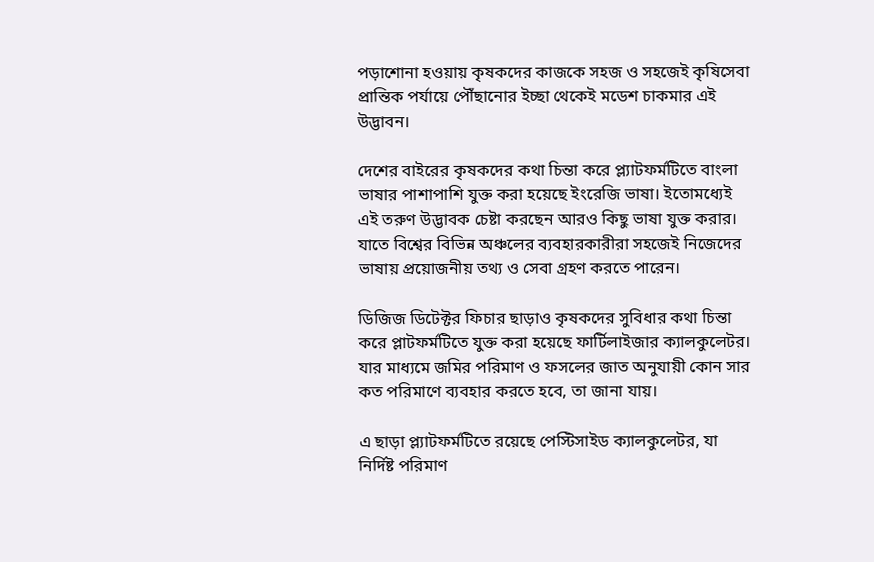পড়াশোনা হওয়ায় কৃষকদের কাজকে সহজ ও সহজেই কৃষিসেবা প্রান্তিক পর্যায়ে পৌঁছানোর ইচ্ছা থেকেই মডেশ চাকমার এই উদ্ভাবন।

দেশের বাইরের কৃষকদের কথা চিন্তা করে প্ল্যাটফর্মটিতে বাংলা ভাষার পাশাপাশি যুক্ত করা হয়েছে ইংরেজি ভাষা। ইতোমধ্যেই এই তরুণ উদ্ভাবক চেষ্টা করছেন আরও কিছু ভাষা যুক্ত করার। যাতে বিশ্বের বিভিন্ন অঞ্চলের ব্যবহারকারীরা সহজেই নিজেদের ভাষায় প্রয়োজনীয় তথ্য ও সেবা গ্রহণ করতে পারেন।

ডিজিজ ডিটেক্টর ফিচার ছাড়াও কৃষকদের সুবিধার কথা চিন্তা করে প্লাটফর্মটিতে যুক্ত করা হয়েছে ফার্টিলাইজার ক্যালকুলেটর। যার মাধ্যমে জমির পরিমাণ ও ফসলের জাত অনুযায়ী কোন সার কত পরিমাণে ব্যবহার করতে হবে, তা জানা যায়।

এ ছাড়া প্ল্যাটফর্মটিতে রয়েছে পেস্টিসাইড ক্যালকুলেটর, যা নির্দিষ্ট পরিমাণ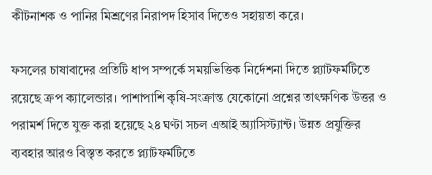কীটনাশক ও পানির মিশ্রণের নিরাপদ হিসাব দিতেও সহায়তা করে।

ফসলের চাষাবাদের প্রতিটি ধাপ সম্পর্কে সময়ভিত্তিক নির্দেশনা দিতে প্ল্যাটফর্মটিতে রয়েছে ক্রপ ক্যালেন্ডার। পাশাপাশি কৃষি-সংক্রান্ত যেকোনো প্রশ্নের তাৎক্ষণিক উত্তর ও পরামর্শ দিতে যুক্ত করা হয়েছে ২৪ ঘণ্টা সচল এআই অ্যাসিস্ট্যান্ট। উন্নত প্রযুক্তির ব্যবহার আরও বিস্তৃত করতে প্ল্যাটফর্মটিতে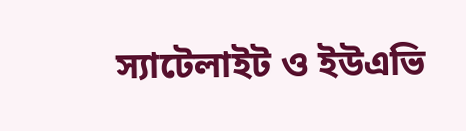স্যাটেলাইট ও ইউএভি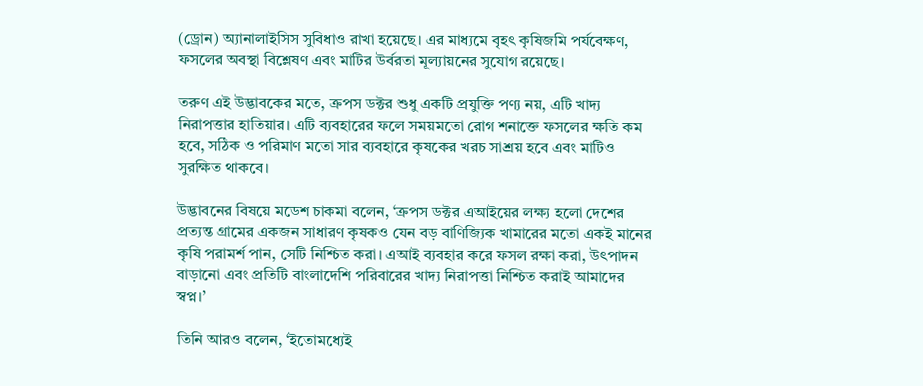(ড্রোন) অ্যানালাইসিস সুবিধাও রাখা হয়েছে। এর মাধ্যমে বৃহৎ কৃষিজমি পর্যবেক্ষণ, ফসলের অবস্থা বিশ্লেষণ এবং মাটির উর্বরতা মূল্যায়নের সুযোগ রয়েছে।

তরুণ এই উদ্ভাবকের মতে, ক্রপস ডক্টর শুধু একটি প্রযুক্তি পণ্য নয়, এটি খাদ্য নিরাপত্তার হাতিয়ার। এটি ব্যবহারের ফলে সময়মতো রোগ শনাক্তে ফসলের ক্ষতি কম হবে, সঠিক ও পরিমাণ মতো সার ব্যবহারে কৃষকের খরচ সাশ্রয় হবে এবং মাটিও সুরক্ষিত থাকবে।

উদ্ভাবনের বিষয়ে মডেশ চাকমা বলেন, ‘ক্রপস ডক্টর এআইয়ের লক্ষ্য হলো দেশের প্রত্যন্ত গ্রামের একজন সাধারণ কৃষকও যেন বড় বাণিজ্যিক খামারের মতো একই মানের কৃষি পরামর্শ পান, সেটি নিশ্চিত করা। এআই ব্যবহার করে ফসল রক্ষা করা, উৎপাদন বাড়ানো এবং প্রতিটি বাংলাদেশি পরিবারের খাদ্য নিরাপত্তা নিশ্চিত করাই আমাদের স্বপ্ন।’

তিনি আরও বলেন, ‘ইতোমধ্যেই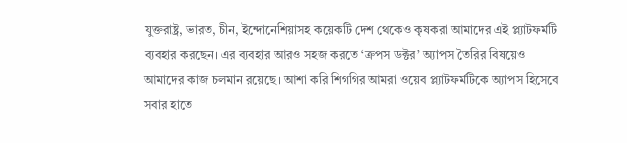যুক্তরাষ্ট্র, ভারত, চীন, ইন্দোনেশিয়াসহ কয়েকটি দেশ থেকেও কৃষকরা আমাদের এই প্ল্যাটফর্মটি ব্যবহার করছেন। এর ব্যবহার আরও সহজ করতে ‘ক্রপস ডক্টর’ অ্যাপস তৈরির বিষয়েও আমাদের কাজ চলমান রয়েছে। আশা করি শিগগির আমরা ওয়েব প্ল্যাটফর্মটিকে অ্যাপস হিসেবে সবার হাতে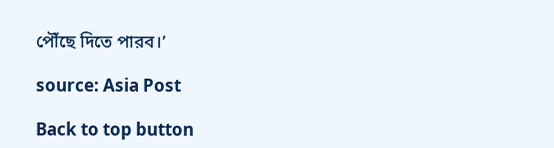পৌঁছে দিতে পারব।’

source: Asia Post

Back to top button